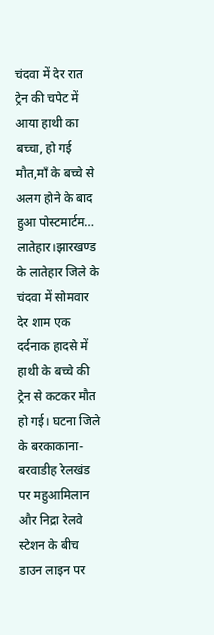चंदवा में देर रात ट्रेन की चपेट में आया हाथी का बच्चा, हो गई मौत,माँ के बच्चे से अलग होने के बाद हुआ पोस्टमार्टम…
लातेहार।झारखण्ड के लातेहार जिले के चंदवा में सोमवार देर शाम एक दर्दनाक हादसे में हाथी के बच्चे की ट्रेन से कटकर मौत हो गई। घटना जिले के बरकाकाना-बरवाडीह रेलखंड पर महुआमिलान और निद्रा रेलवे स्टेशन के बीच डाउन लाइन पर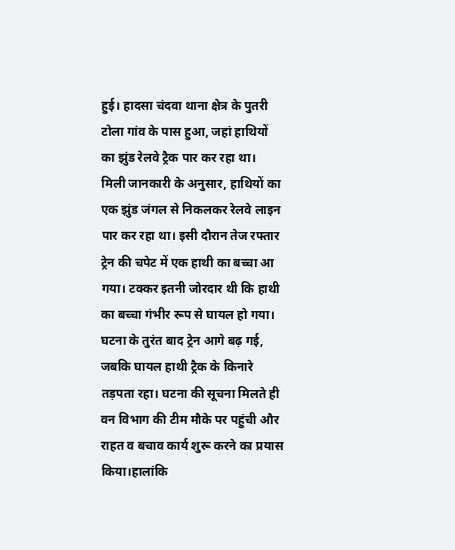हुई। हादसा चंदवा थाना क्षेत्र के पुतरी टोला गांव के पास हुआ, जहां हाथियों का झुंड रेलवे ट्रैक पार कर रहा था।
मिली जानकारी के अनुसार, हाथियों का एक झुंड जंगल से निकलकर रेलवे लाइन पार कर रहा था। इसी दौरान तेज रफ्तार ट्रेन की चपेट में एक हाथी का बच्चा आ गया। टक्कर इतनी जोरदार थी कि हाथी का बच्चा गंभीर रूप से घायल हो गया। घटना के तुरंत बाद ट्रेन आगे बढ़ गई, जबकि घायल हाथी ट्रैक के किनारे तड़पता रहा। घटना की सूचना मिलते ही वन विभाग की टीम मौके पर पहुंची और राहत व बचाव कार्य शुरू करने का प्रयास किया।हालांकि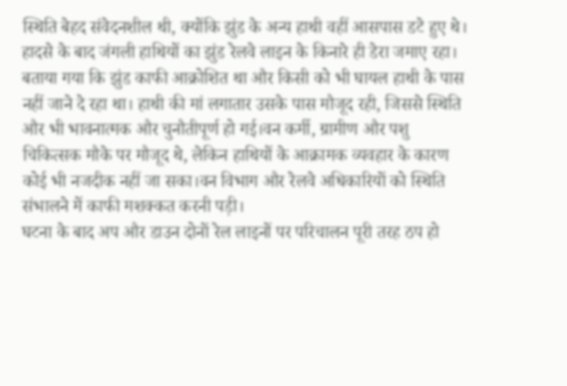स्थिति बेहद संवेदनशील थी, क्योंकि झुंड के अन्य हाथी वहीं आसपास डटे हुए थे।
हादसे के बाद जंगली हाथियों का झुंड रेलवे लाइन के किनारे ही डेरा जमाए रहा। बताया गया कि झुंड काफी आक्रोशित था और किसी को भी घायल हाथी के पास नहीं जाने दे रहा था। हाथी की मां लगातार उसके पास मौजूद रही, जिससे स्थिति और भी भावनात्मक और चुनौतीपूर्ण हो गई।वन कर्मी, ग्रामीण और पशु चिकित्सक मौके पर मौजूद थे, लेकिन हाथियों के आक्रामक व्यवहार के कारण कोई भी नजदीक नहीं जा सका।वन विभाग और रेलवे अधिकारियों को स्थिति संभालने में काफी मशक्कत करनी पड़ी।
घटना के बाद अप और डाउन दोनों रेल लाइनों पर परिचालन पूरी तरह ठप हो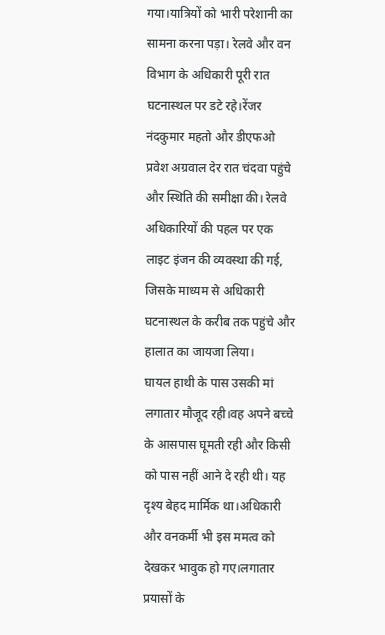गया।यात्रियों को भारी परेशानी का सामना करना पड़ा। रेलवे और वन विभाग के अधिकारी पूरी रात घटनास्थल पर डटे रहे।रेंजर नंदकुमार महतो और डीएफओ प्रवेश अग्रवाल देर रात चंदवा पहुंचे और स्थिति की समीक्षा की। रेलवे अधिकारियों की पहल पर एक लाइट इंजन की व्यवस्था की गई, जिसके माध्यम से अधिकारी घटनास्थल के करीब तक पहुंचे और हालात का जायजा लिया।
घायल हाथी के पास उसकी मां लगातार मौजूद रही।वह अपने बच्चे के आसपास घूमती रही और किसी को पास नहीं आने दे रही थी। यह दृश्य बेहद मार्मिक था।अधिकारी और वनकर्मी भी इस ममत्व को देखकर भावुक हो गए।लगातार प्रयासों के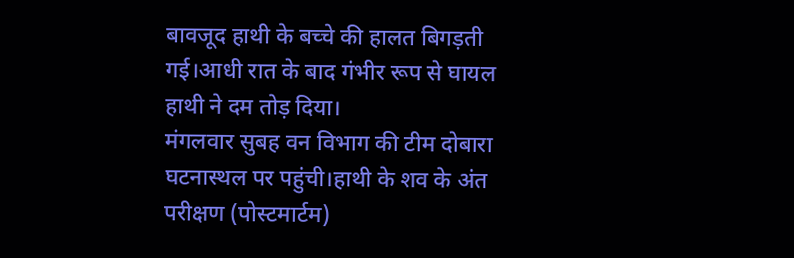बावजूद हाथी के बच्चे की हालत बिगड़ती गई।आधी रात के बाद गंभीर रूप से घायल हाथी ने दम तोड़ दिया।
मंगलवार सुबह वन विभाग की टीम दोबारा घटनास्थल पर पहुंची।हाथी के शव के अंत परीक्षण (पोस्टमार्टम)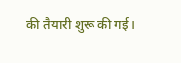की तैयारी शुरू की गई।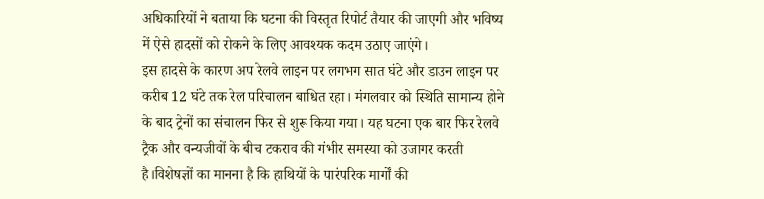अधिकारियों ने बताया कि घटना की विस्तृत रिपोर्ट तैयार की जाएगी और भविष्य में ऐसे हादसों को रोकने के लिए आवश्यक कदम उठाए जाएंगे।
इस हादसे के कारण अप रेलवे लाइन पर लगभग सात घंटे और डाउन लाइन पर करीब 12 घंटे तक रेल परिचालन बाधित रहा। मंगलवार को स्थिति सामान्य होने के बाद ट्रेनों का संचालन फिर से शुरू किया गया। यह घटना एक बार फिर रेलवे ट्रैक और वन्यजीवों के बीच टकराव की गंभीर समस्या को उजागर करती है।विशेषज्ञों का मानना है कि हाथियों के पारंपरिक मार्गों की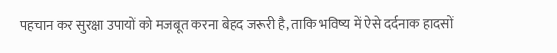पहचान कर सुरक्षा उपायों को मजबूत करना बेहद जरूरी है, ताकि भविष्य में ऐसे दर्दनाक हादसों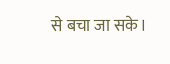से बचा जा सके।